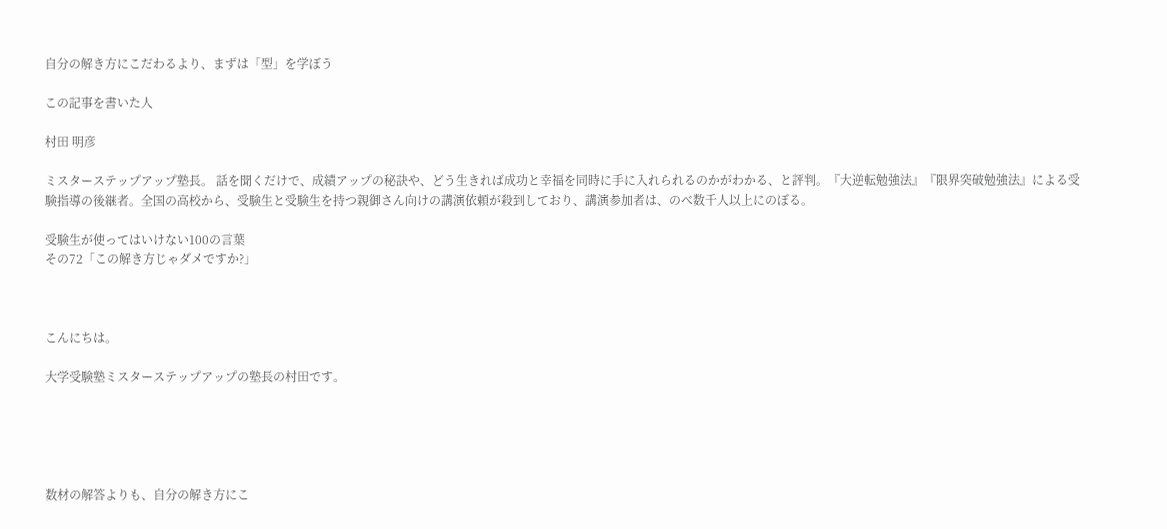自分の解き方にこだわるより、まずは「型」を学ぼう

この記事を書いた人

村田 明彦

ミスターステップアップ塾長。 話を聞くだけで、成績アップの秘訣や、どう生きれば成功と幸福を同時に手に入れられるのかがわかる、と評判。『大逆転勉強法』『限界突破勉強法』による受験指導の後継者。全国の高校から、受験生と受験生を持つ親御さん向けの講演依頼が殺到しており、講演参加者は、のべ数千人以上にのぼる。

受験生が使ってはいけない100の言葉
その72「この解き方じゃダメですか?」



こんにちは。

大学受験塾ミスターステップアップの塾長の村田です。





数材の解答よりも、自分の解き方にこ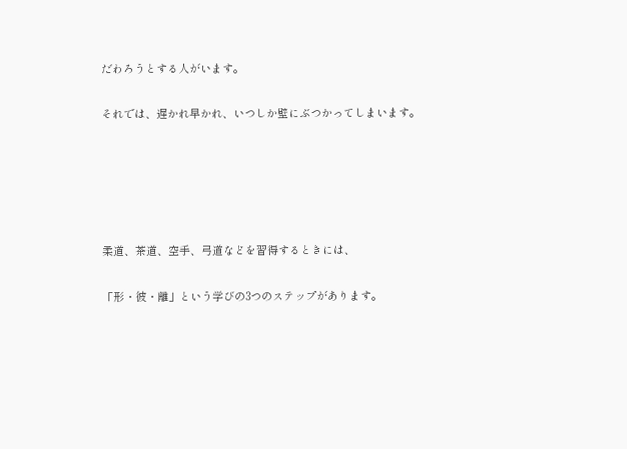だわろうとする人がいます。

それでは、遅かれ早かれ、いつしか壁にぶつかってしまいます。





柔道、茶道、空手、弓道などを習得するときには、

「形・彼・離」という学びの3つのステップがあります。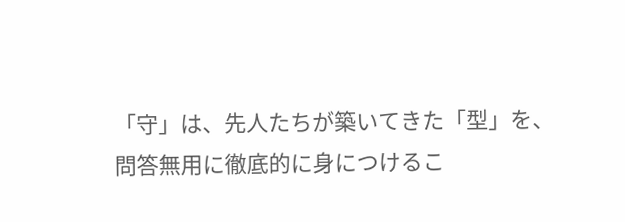「守」は、先人たちが築いてきた「型」を、問答無用に徹底的に身につけるこ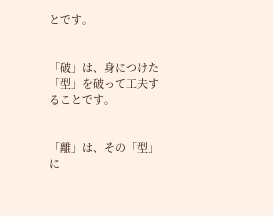とです。


「破」は、身につけた「型」を破って工夫することです。


「離」は、その「型」に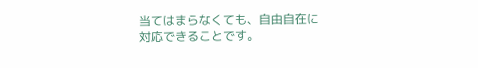当てはまらなくても、自由自在に対応できることです。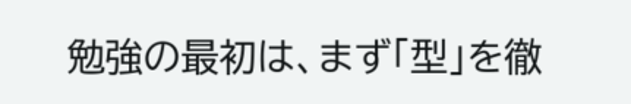勉強の最初は、まず「型」を徹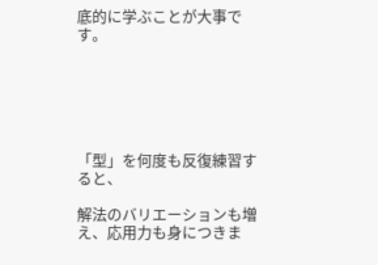底的に学ぶことが大事です。






「型」を何度も反復練習すると、

解法のバリエーションも増え、応用力も身につきま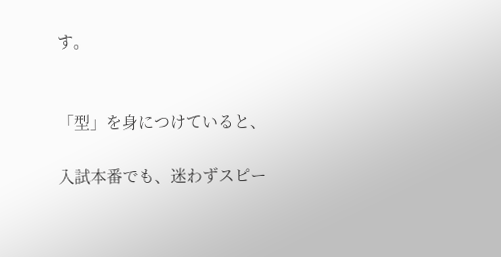す。


「型」を身につけていると、

入試本番でも、迷わずスピー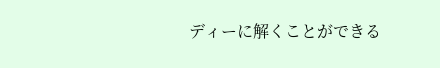ディーに解くことができる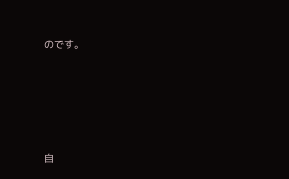のです。





自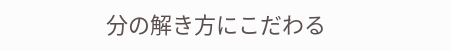分の解き方にこだわる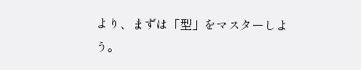より、まずは「型」をマスターしよう。